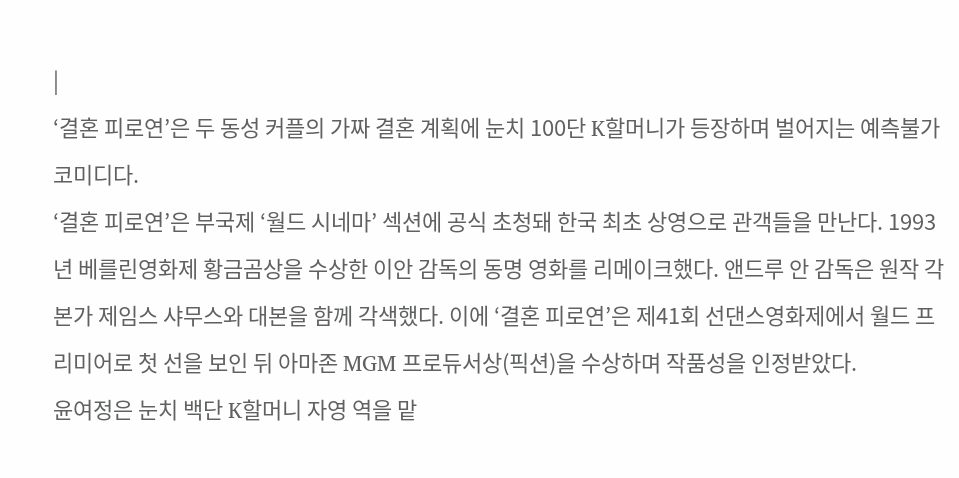|
‘결혼 피로연’은 두 동성 커플의 가짜 결혼 계획에 눈치 100단 K할머니가 등장하며 벌어지는 예측불가 코미디다.
‘결혼 피로연’은 부국제 ‘월드 시네마’ 섹션에 공식 초청돼 한국 최초 상영으로 관객들을 만난다. 1993년 베를린영화제 황금곰상을 수상한 이안 감독의 동명 영화를 리메이크했다. 앤드루 안 감독은 원작 각본가 제임스 샤무스와 대본을 함께 각색했다. 이에 ‘결혼 피로연’은 제41회 선댄스영화제에서 월드 프리미어로 첫 선을 보인 뒤 아마존 MGM 프로듀서상(픽션)을 수상하며 작품성을 인정받았다.
윤여정은 눈치 백단 K할머니 자영 역을 맡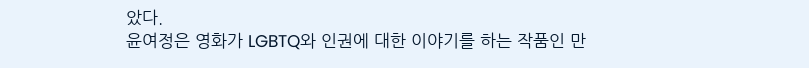았다.
윤여정은 영화가 LGBTQ와 인권에 대한 이야기를 하는 작품인 만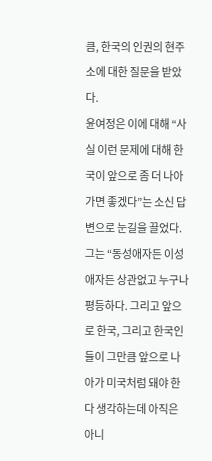큼, 한국의 인권의 현주소에 대한 질문을 받았다.
윤여정은 이에 대해 “사실 이런 문제에 대해 한국이 앞으로 좀 더 나아가면 좋겠다”는 소신 답변으로 눈길을 끌었다.
그는 “동성애자든 이성애자든 상관없고 누구나 평등하다. 그리고 앞으로 한국, 그리고 한국인들이 그만큼 앞으로 나아가 미국처럼 돼야 한다 생각하는데 아직은 아니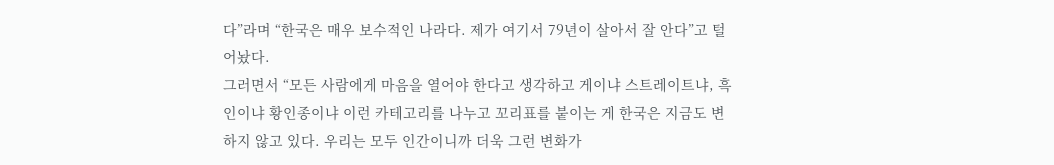다”라며 “한국은 매우 보수적인 나라다. 제가 여기서 79년이 살아서 잘 안다”고 털어놨다.
그러면서 “모든 사람에게 마음을 열어야 한다고 생각하고 게이냐 스트레이트냐, 흑인이냐 황인종이냐 이런 카테고리를 나누고 꼬리표를 붙이는 게 한국은 지금도 변하지 않고 있다. 우리는 모두 인간이니까 더욱 그런 변화가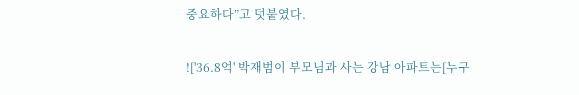중요하다”고 덧붙였다.

!['36.8억' 박재범이 부모님과 사는 강남 아파트는[누구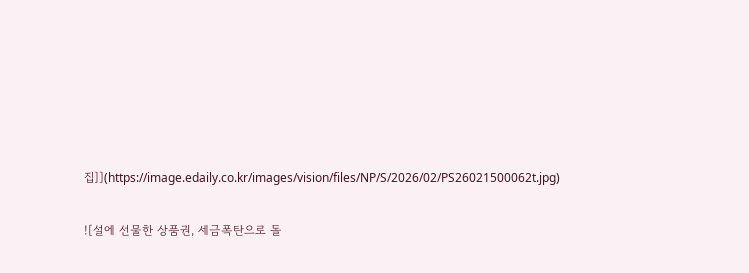집]](https://image.edaily.co.kr/images/vision/files/NP/S/2026/02/PS26021500062t.jpg)

![설에 선물한 상품권, 세금폭탄으로 돌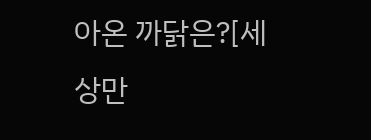아온 까닭은?[세상만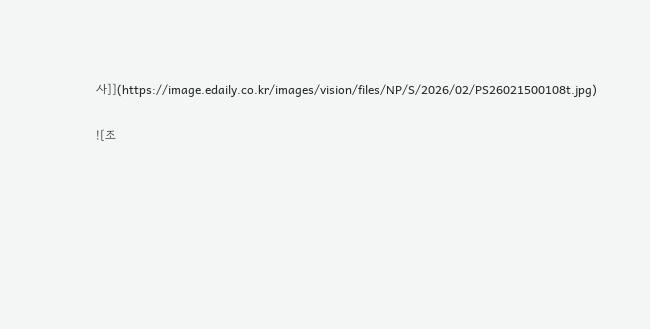사]](https://image.edaily.co.kr/images/vision/files/NP/S/2026/02/PS26021500108t.jpg)

![조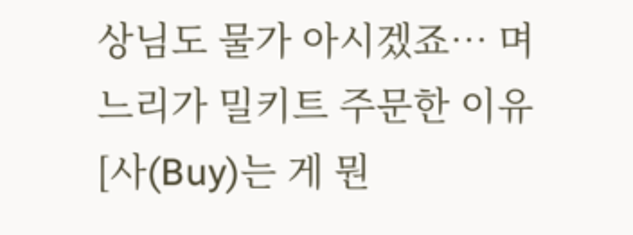상님도 물가 아시겠죠… 며느리가 밀키트 주문한 이유[사(Buy)는 게 뭔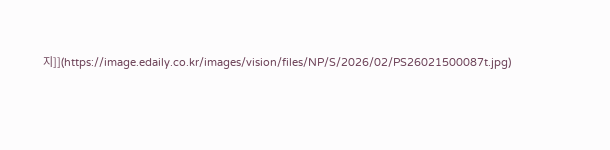지]](https://image.edaily.co.kr/images/vision/files/NP/S/2026/02/PS26021500087t.jpg)